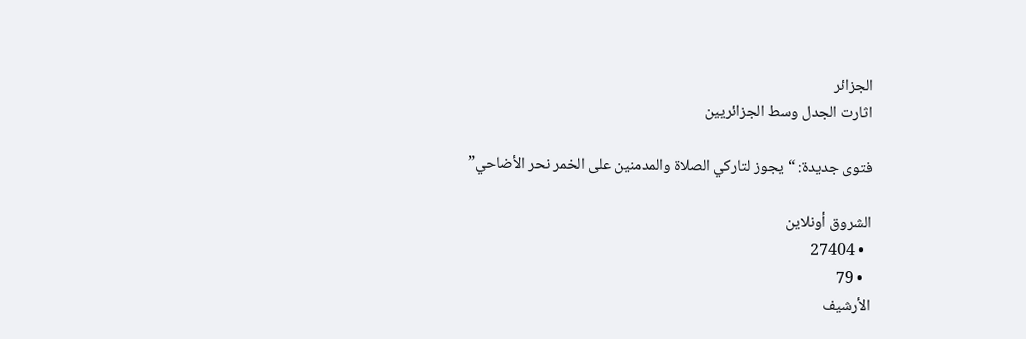الجزائر
اثارت الجدل وسط الجزائريين

فتوى جديدة: “يجوز لتاركي الصلاة والمدمنين على الخمر نحر الأضاحي”

الشروق أونلاين
  • 27404
  • 79
الأرشيف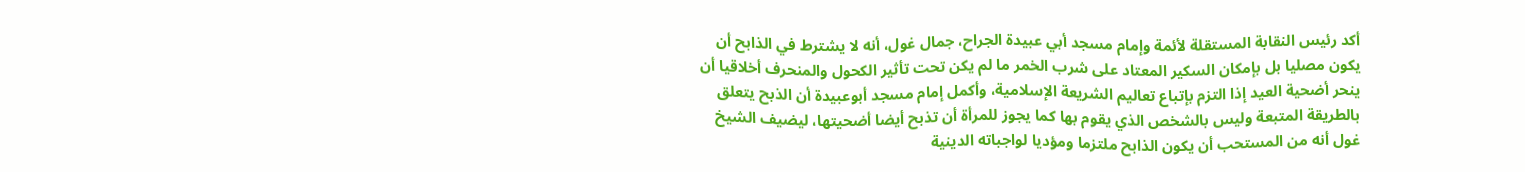أكد رئيس النقابة المستقلة لأئمة وإمام مسجد أبي عبيدة الجراح، جمال غول، أنه لا يشترط في الذابح أن يكون مصليا بل بإمكان السكير المعتاد على شرب الخمر ما لم يكن تحت تأثير الكحول والمنحرف أخلاقيا أن ينحر أضحية العيد إذا التزم بإتباع تعاليم الشريعة الإسلامية، وأكمل إمام مسجد أبوعبيدة أن الذبح يتعلق بالطريقة المتبعة وليس بالشخص الذي يقوم بها كما يجوز للمرأة أن تذبح أيضا أضحيتها، ليضيف الشيخ غول أنه من المستحب أن يكون الذابح ملتزما ومؤديا لواجباته الدينية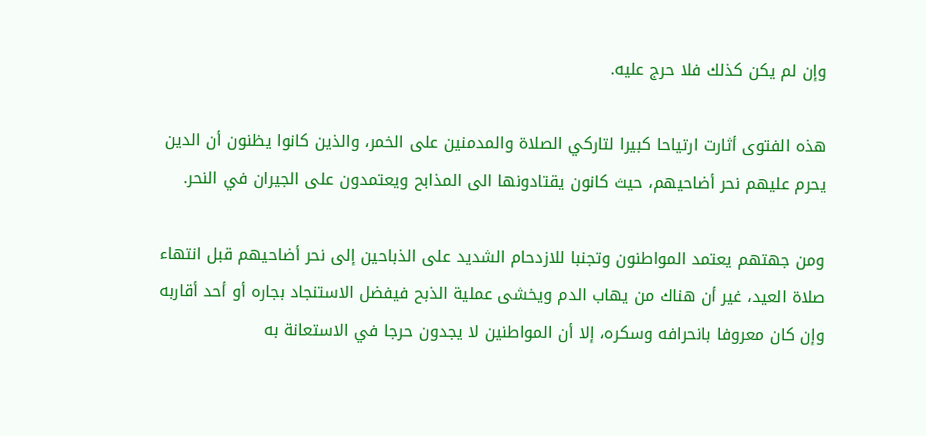وإن لم يكن كذلك فلا حرج عليه.

هذه الفتوى أثارت ارتياحا كبيرا لتاركي الصلاة والمدمنين على الخمر، والذين كانوا يظنون أن الدين يحرم عليهم نحر أضاحيهم، حيث كانون يقتادونها الى المذابح ويعتمدون على الجيران في النحر.

ومن جهتهم يعتمد المواطنون وتجنبا للازدحام الشديد على الذباحين إلى نحر أضاحيهم قبل انتهاء صلاة العيد، غير أن هناك من يهاب الدم ويخشى عملية الذبح فيفضل الاستنجاد بجاره أو أحد أقاربه وإن كان معروفا بانحرافه وسكره، إلا أن المواطنين لا يجدون حرجا في الاستعانة به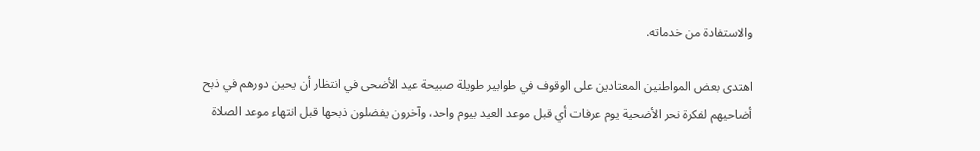والاستفادة من خدماته.

اهتدى بعض المواطنين المعتادين على الوقوف في طوابير طويلة صبيحة عيد الأضحى في انتظار أن يحين دورهم في ذبح أضاحيهم لفكرة نحر الأضحية يوم عرفات أي قبل موعد العيد بيوم واحد، وآخرون يفضلون ذبحها قبل انتهاء موعد الصلاة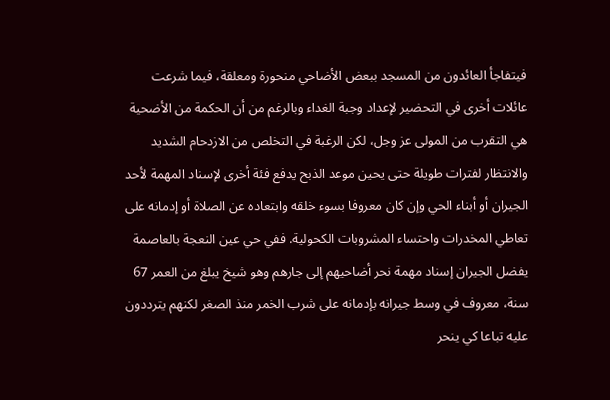فيتفاجأ العائدون من المسجد ببعض الأضاحي منحورة ومعلقة، فيما شرعت عائلات أخرى في التحضير لإعداد وجبة الغداء وبالرغم من أن الحكمة من الأضحية هي التقرب من المولى عز وجل، لكن الرغبة في التخلص من الازدحام الشديد والانتظار لفترات طويلة حتى يحين موعد الذبح يدفع فئة أخرى لإسناد المهمة لأحد الجيران أو أبناء الحي وإن كان معروفا بسوء خلقه وابتعاده عن الصلاة أو إدمانه على تعاطي المخدرات واحتساء المشروبات الكحولية. ففي حي عين النعجة بالعاصمة يفضل الجيران إسناد مهمة نحر أضاحيهم إلى جارهم وهو شيخ يبلغ من العمر 67 سنة، معروف في وسط جيرانه بإدمانه على شرب الخمر منذ الصغر لكنهم يترددون عليه تباعا كي ينحر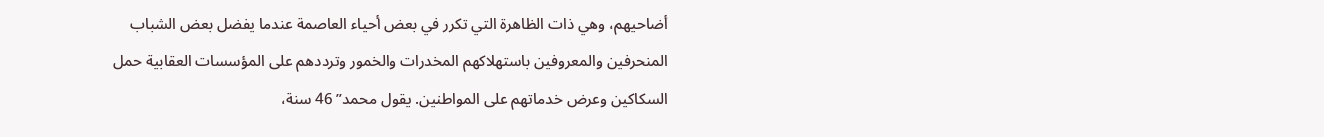أضاحيهم، وهي ذات الظاهرة التي تكرر في بعض أحياء العاصمة عندما يفضل بعض الشباب المنحرفين والمعروفين باستهلاكهم المخدرات والخمور وترددهم على المؤسسات العقابية حمل السكاكين وعرض خدماتهم على المواطنين. يقول محمد” 46 سنة،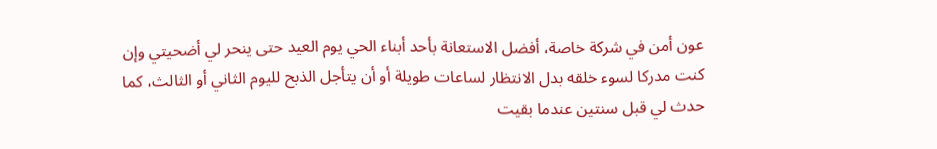عون أمن في شركة خاصة، أفضل الاستعانة بأحد أبناء الحي يوم العيد حتى ينحر لي أضحيتي وإن كنت مدركا لسوء خلقه بدل الانتظار لساعات طويلة أو أن يتأجل الذبح لليوم الثاني أو الثالث، كما حدث لي قبل سنتين عندما بقيت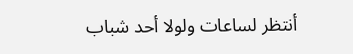أنتظر لساعات ولولا أحد شباب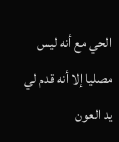الحي مع أنه ليس مصليا إلا أنه قدم لي يد العون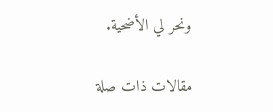ونحر لي الأضحية.

مقالات ذات صلة